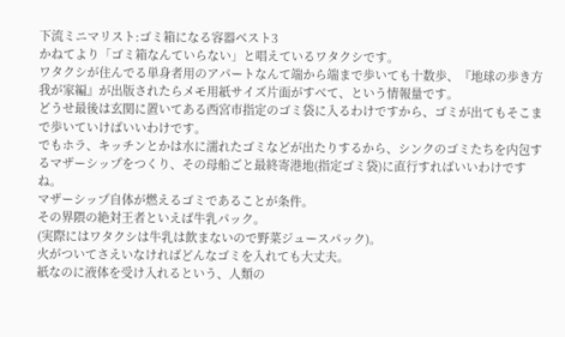下流ミニマリスト:ゴミ箱になる容器ベスト3
かねてより「ゴミ箱なんていらない」と唱えているワタクシです。
ワタクシが住んでる単身者用のアパートなんて端から端まで歩いても十数歩、『地球の歩き方 我が家編』が出版されたらメモ用紙サイズ片面がすべて、という情報量です。
どうせ最後は玄関に置いてある西宮市指定のゴミ袋に入るわけですから、ゴミが出てもそこまで歩いていけばいいわけです。
でもホラ、キッチンとかは水に濡れたゴミなどが出たりするから、シンクのゴミたちを内包するマザーシップをつくり、その母船ごと最終寄港地(指定ゴミ袋)に直行すればいいわけですね。
マザーシップ自体が燃えるゴミであることが条件。
その界隈の絶対王者といえば牛乳パック。
(実際にはワタクシは牛乳は飲まないので野菜ジュースパック)。
火がついてさえいなければどんなゴミを入れても大丈夫。
紙なのに液体を受け入れるという、人類の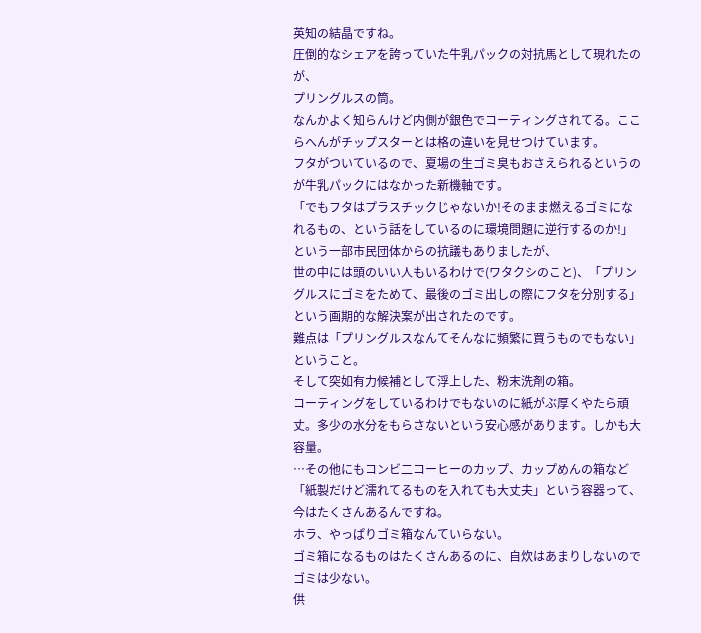英知の結晶ですね。
圧倒的なシェアを誇っていた牛乳パックの対抗馬として現れたのが、
プリングルスの筒。
なんかよく知らんけど内側が銀色でコーティングされてる。ここらへんがチップスターとは格の違いを見せつけています。
フタがついているので、夏場の生ゴミ臭もおさえられるというのが牛乳パックにはなかった新機軸です。
「でもフタはプラスチックじゃないか!そのまま燃えるゴミになれるもの、という話をしているのに環境問題に逆行するのか!」という一部市民団体からの抗議もありましたが、
世の中には頭のいい人もいるわけで(ワタクシのこと)、「プリングルスにゴミをためて、最後のゴミ出しの際にフタを分別する」という画期的な解決案が出されたのです。
難点は「プリングルスなんてそんなに頻繁に買うものでもない」ということ。
そして突如有力候補として浮上した、粉末洗剤の箱。
コーティングをしているわけでもないのに紙がぶ厚くやたら頑丈。多少の水分をもらさないという安心感があります。しかも大容量。
…その他にもコンビ二コーヒーのカップ、カップめんの箱など「紙製だけど濡れてるものを入れても大丈夫」という容器って、今はたくさんあるんですね。
ホラ、やっぱりゴミ箱なんていらない。
ゴミ箱になるものはたくさんあるのに、自炊はあまりしないのでゴミは少ない。
供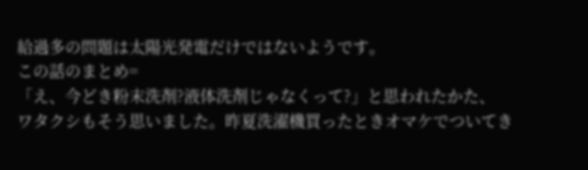給過多の問題は太陽光発電だけではないようです。
この話のまとめ=
「え、今どき粉末洗剤?液体洗剤じゃなくって?」と思われたかた、
ワタクシもそう思いました。昨夏洗濯機買ったときオマケでついてき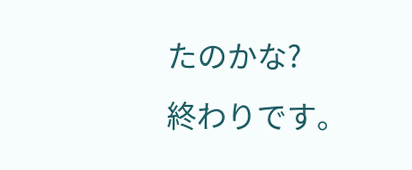たのかな?
終わりです。